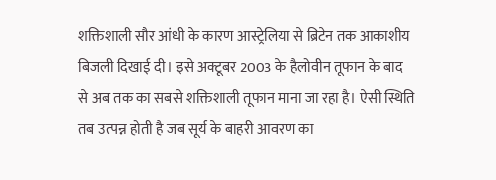शक्तिशाली सौर आंधी के कारण आस्ट्रेलिया से ब्रिटेन तक आकाशीय बिजली दिखाई दी। इसे अक्टूबर 2003 के हैलोवीन तूफान के बाद से अब तक का सबसे शक्तिशाली तूफान माना जा रहा है। ऐसी स्थिति तब उत्पन्न होती है जब सूर्य के बाहरी आवरण का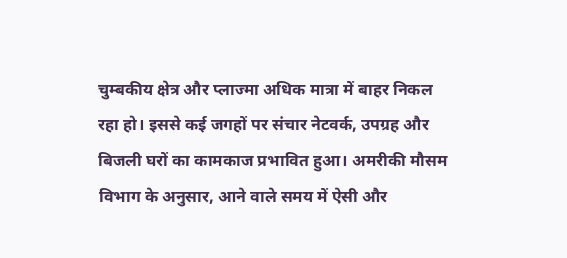चुम्बकीय क्षेत्र और प्लाज्मा अधिक मात्रा में बाहर निकल रहा हो। इससे कई जगहों पर संचार नेटवर्क, उपग्रह और बिजली घरों का कामकाज प्रभावित हुआ। अमरीकी मौसम विभाग के अनुसार, आने वाले समय में ऐसी और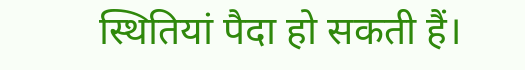स्थितियां पैदा हो सकती हैं।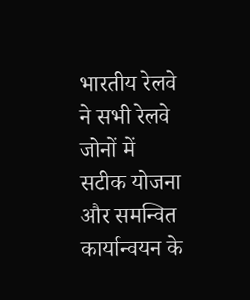भारतीय रेलवे ने सभी रेलवे जोनों में सटीक योजना और समन्वित कार्यान्वयन के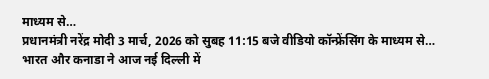माध्यम से…
प्रधानमंत्री नरेंद्र मोदी 3 मार्च, 2026 को सुबह 11:15 बजे वीडियो कॉन्फ्रेंसिंग के माध्यम से…
भारत और कनाडा ने आज नई दिल्ली में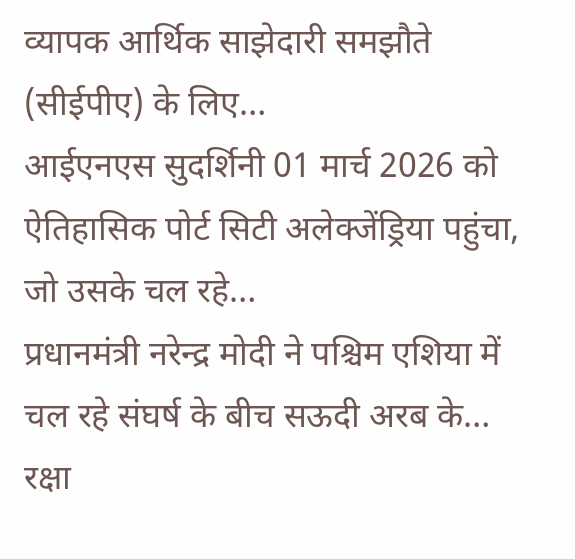व्यापक आर्थिक साझेदारी समझौते (सीईपीए) के लिए…
आईएनएस सुदर्शिनी 01 मार्च 2026 को ऐतिहासिक पोर्ट सिटी अलेक्जेंड्रिया पहुंचा, जो उसके चल रहे…
प्रधानमंत्री नरेन्द्र मोदी ने पश्चिम एशिया में चल रहे संघर्ष के बीच सऊदी अरब के…
रक्षा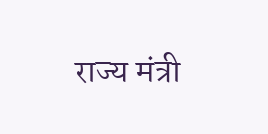राज्य मंत्री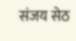संजय सेठ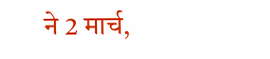ने 2 मार्च,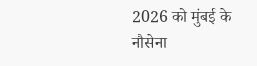2026 को मुंबई के नौसेना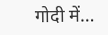गोदी में…